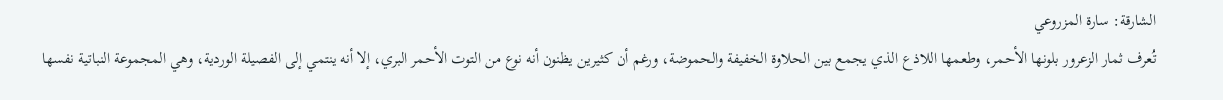الشارقة: سارة المزروعي
تُعرف ثمار الزعرور بلونها الأحمر، وطعمها اللاذع الذي يجمع بين الحلاوة الخفيفة والحموضة، ورغم أن كثيرين يظنون أنه نوع من التوت الأحمر البري، إلا أنه ينتمي إلى الفصيلة الوردية، وهي المجموعة النباتية نفسها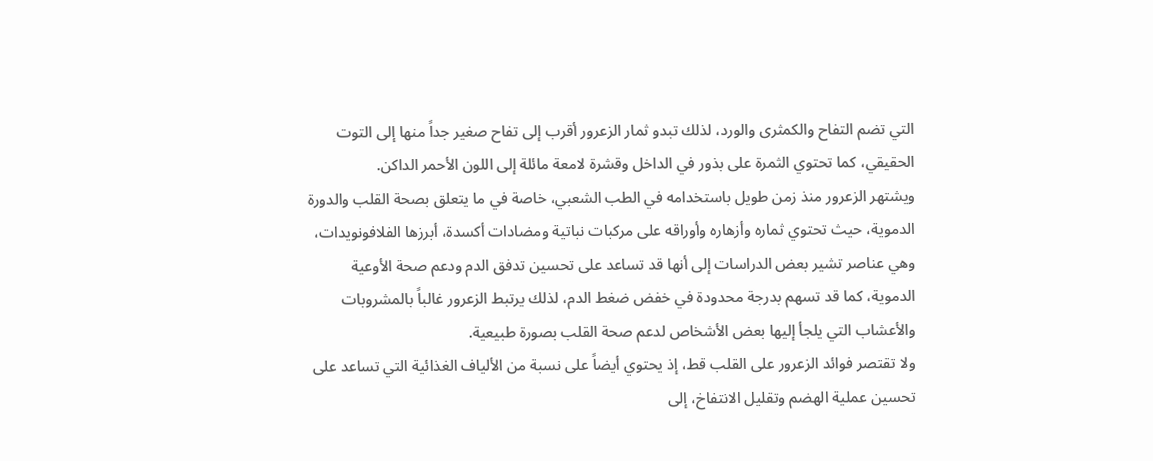التي تضم التفاح والكمثرى والورد، لذلك تبدو ثمار الزعرور أقرب إلى تفاح صغير جداً منها إلى التوت الحقيقي، كما تحتوي الثمرة على بذور في الداخل وقشرة لامعة مائلة إلى اللون الأحمر الداكن.
ويشتهر الزعرور منذ زمن طويل باستخدامه في الطب الشعبي، خاصة في ما يتعلق بصحة القلب والدورة الدموية، حيث تحتوي ثماره وأزهاره وأوراقه على مركبات نباتية ومضادات أكسدة، أبرزها الفلافونويدات، وهي عناصر تشير بعض الدراسات إلى أنها قد تساعد على تحسين تدفق الدم ودعم صحة الأوعية الدموية، كما قد تسهم بدرجة محدودة في خفض ضغط الدم، لذلك يرتبط الزعرور غالباً بالمشروبات والأعشاب التي يلجأ إليها بعض الأشخاص لدعم صحة القلب بصورة طبيعية.
ولا تقتصر فوائد الزعرور على القلب قط، إذ يحتوي أيضاً على نسبة من الألياف الغذائية التي تساعد على تحسين عملية الهضم وتقليل الانتفاخ، إلى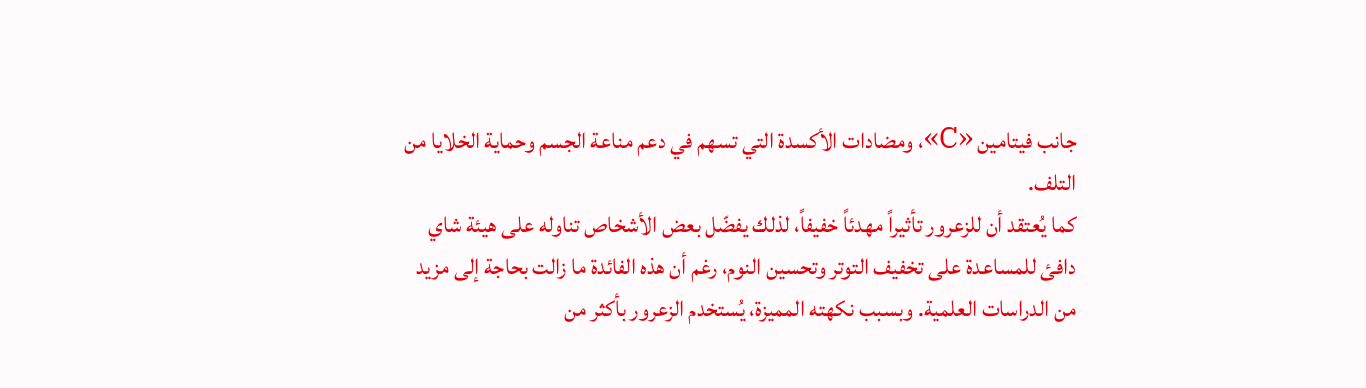جانب فيتامين «C»، ومضادات الأكسدة التي تسهم في دعم مناعة الجسم وحماية الخلايا من التلف.
كما يُعتقد أن للزعرور تأثيراً مهدئاً خفيفاً، لذلك يفضّل بعض الأشخاص تناوله على هيئة شاي دافئ للمساعدة على تخفيف التوتر وتحسين النوم، رغم أن هذه الفائدة ما زالت بحاجة إلى مزيد من الدراسات العلمية. وبسبب نكهته المميزة، يُستخدم الزعرور بأكثر من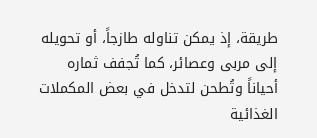طريقة، إذ يمكن تناوله طازجاً، أو تحويله إلى مربى وعصائر، كما تُجفف ثماره أحياناً وتُطحن لتدخل في بعض المكملات الغذائية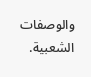والوصفات الشعبية.